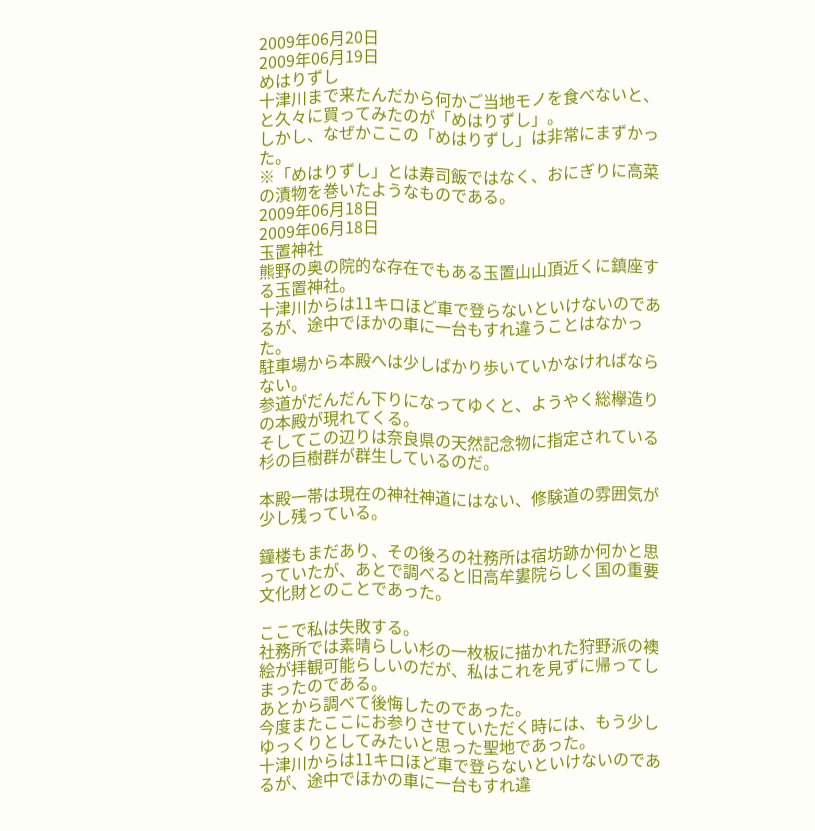2009年06月20日
2009年06月19日
めはりずし
十津川まで来たんだから何かご当地モノを食べないと、と久々に買ってみたのが「めはりずし」。
しかし、なぜかここの「めはりずし」は非常にまずかった。
※「めはりずし」とは寿司飯ではなく、おにぎりに高菜の漬物を巻いたようなものである。
2009年06月18日
2009年06月18日
玉置神社
熊野の奥の院的な存在でもある玉置山山頂近くに鎮座する玉置神社。
十津川からは11キロほど車で登らないといけないのであるが、途中でほかの車に一台もすれ違うことはなかった。
駐車場から本殿へは少しばかり歩いていかなければならない。
参道がだんだん下りになってゆくと、ようやく総欅造りの本殿が現れてくる。
そしてこの辺りは奈良県の天然記念物に指定されている杉の巨樹群が群生しているのだ。

本殿一帯は現在の神社神道にはない、修験道の雰囲気が少し残っている。

鐘楼もまだあり、その後ろの社務所は宿坊跡か何かと思っていたが、あとで調べると旧高牟婁院らしく国の重要文化財とのことであった。

ここで私は失敗する。
社務所では素晴らしい杉の一枚板に描かれた狩野派の襖絵が拝観可能らしいのだが、私はこれを見ずに帰ってしまったのである。
あとから調べて後悔したのであった。
今度またここにお参りさせていただく時には、もう少しゆっくりとしてみたいと思った聖地であった。
十津川からは11キロほど車で登らないといけないのであるが、途中でほかの車に一台もすれ違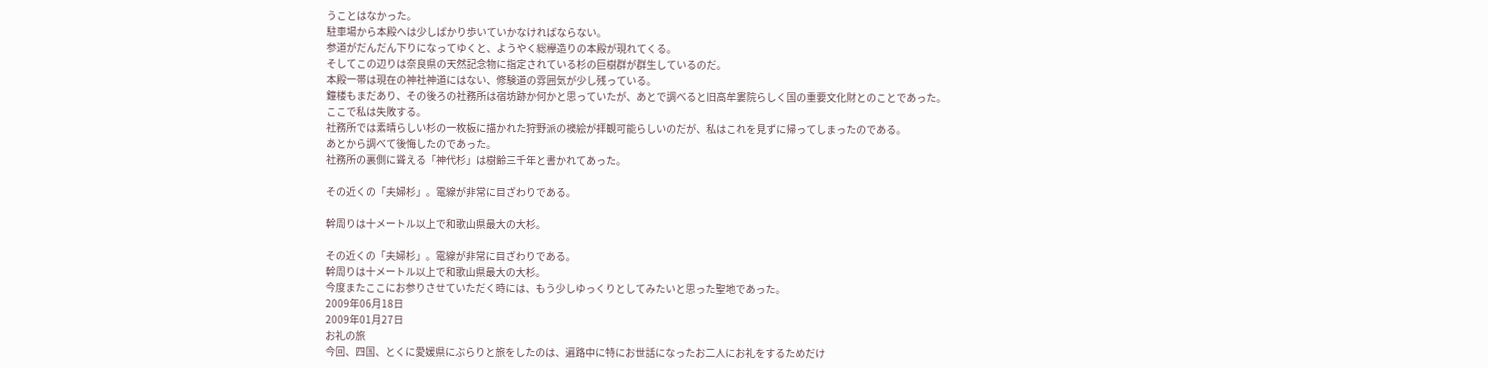うことはなかった。
駐車場から本殿へは少しばかり歩いていかなければならない。
参道がだんだん下りになってゆくと、ようやく総欅造りの本殿が現れてくる。
そしてこの辺りは奈良県の天然記念物に指定されている杉の巨樹群が群生しているのだ。
本殿一帯は現在の神社神道にはない、修験道の雰囲気が少し残っている。
鐘楼もまだあり、その後ろの社務所は宿坊跡か何かと思っていたが、あとで調べると旧高牟婁院らしく国の重要文化財とのことであった。
ここで私は失敗する。
社務所では素晴らしい杉の一枚板に描かれた狩野派の襖絵が拝観可能らしいのだが、私はこれを見ずに帰ってしまったのである。
あとから調べて後悔したのであった。
社務所の裏側に聳える「神代杉」は樹齢三千年と書かれてあった。

その近くの「夫婦杉」。電線が非常に目ざわりである。

幹周りは十メートル以上で和歌山県最大の大杉。

その近くの「夫婦杉」。電線が非常に目ざわりである。
幹周りは十メートル以上で和歌山県最大の大杉。
今度またここにお参りさせていただく時には、もう少しゆっくりとしてみたいと思った聖地であった。
2009年06月18日
2009年01月27日
お礼の旅
今回、四国、とくに愛媛県にぶらりと旅をしたのは、遍路中に特にお世話になったお二人にお礼をするためだけ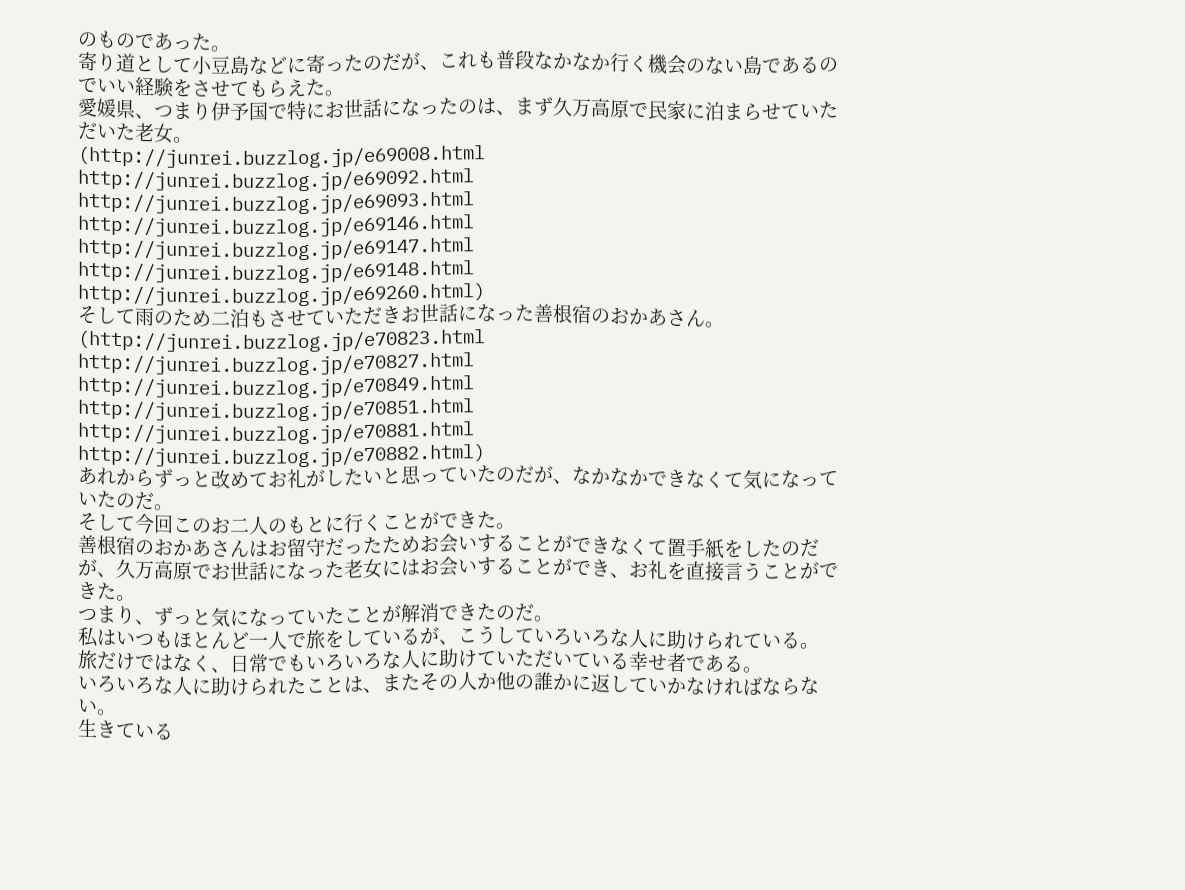のものであった。
寄り道として小豆島などに寄ったのだが、これも普段なかなか行く機会のない島であるのでいい経験をさせてもらえた。
愛媛県、つまり伊予国で特にお世話になったのは、まず久万高原で民家に泊まらせていただいた老女。
(http://junrei.buzzlog.jp/e69008.html http://junrei.buzzlog.jp/e69092.html http://junrei.buzzlog.jp/e69093.html http://junrei.buzzlog.jp/e69146.html http://junrei.buzzlog.jp/e69147.html http://junrei.buzzlog.jp/e69148.html http://junrei.buzzlog.jp/e69260.html)
そして雨のため二泊もさせていただきお世話になった善根宿のおかあさん。
(http://junrei.buzzlog.jp/e70823.html http://junrei.buzzlog.jp/e70827.html http://junrei.buzzlog.jp/e70849.html http://junrei.buzzlog.jp/e70851.html http://junrei.buzzlog.jp/e70881.html http://junrei.buzzlog.jp/e70882.html)
あれからずっと改めてお礼がしたいと思っていたのだが、なかなかできなくて気になっていたのだ。
そして今回このお二人のもとに行くことができた。
善根宿のおかあさんはお留守だったためお会いすることができなくて置手紙をしたのだが、久万高原でお世話になった老女にはお会いすることができ、お礼を直接言うことができた。
つまり、ずっと気になっていたことが解消できたのだ。
私はいつもほとんど一人で旅をしているが、こうしていろいろな人に助けられている。
旅だけではなく、日常でもいろいろな人に助けていただいている幸せ者である。
いろいろな人に助けられたことは、またその人か他の誰かに返していかなければならない。
生きている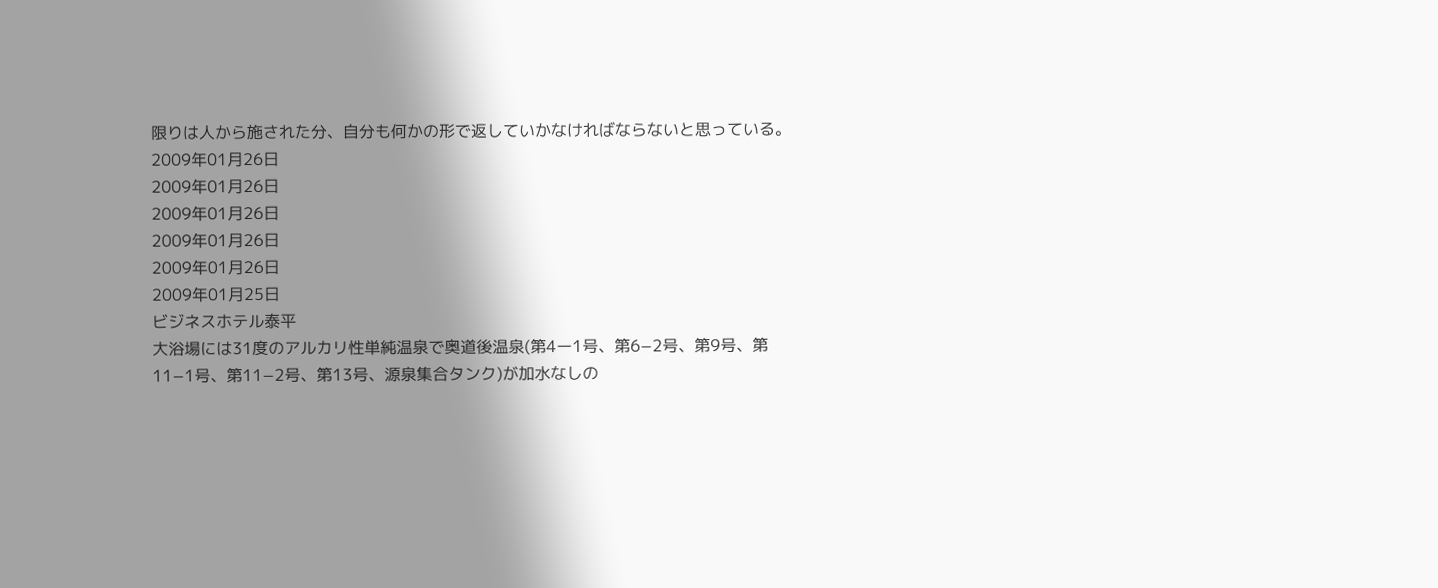限りは人から施された分、自分も何かの形で返していかなければならないと思っている。
2009年01月26日
2009年01月26日
2009年01月26日
2009年01月26日
2009年01月26日
2009年01月25日
ビジネスホテル泰平
大浴場には31度のアルカリ性単純温泉で奥道後温泉(第4ー1号、第6−2号、第9号、第11−1号、第11−2号、第13号、源泉集合タンク)が加水なしの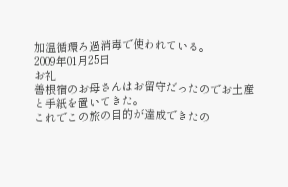加温循環ろ過消毒で使われている。
2009年01月25日
お礼
善根宿のお母さんはお留守だったのでお土産と手紙を置いてきた。
これでこの旅の目的が達成できたの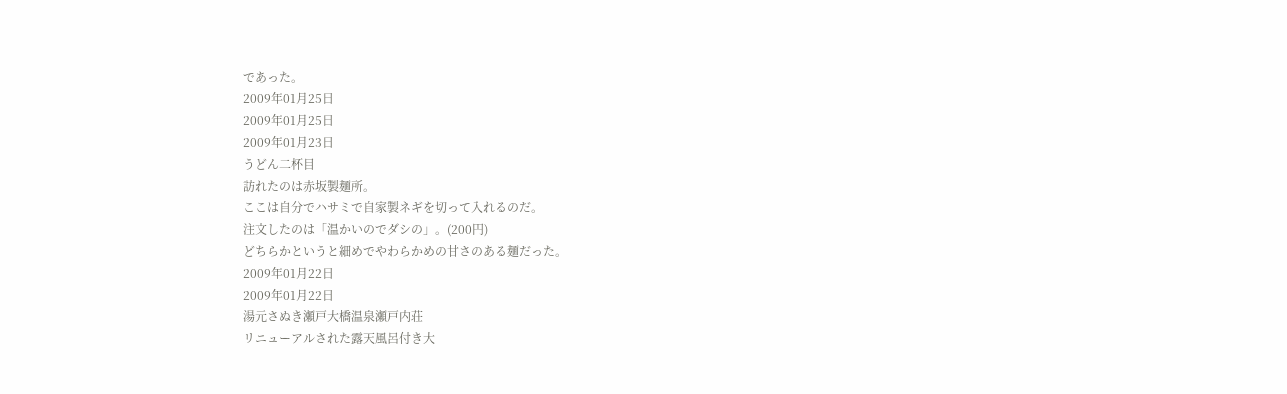であった。
2009年01月25日
2009年01月25日
2009年01月23日
うどん二杯目
訪れたのは赤坂製麺所。
ここは自分でハサミで自家製ネギを切って入れるのだ。
注文したのは「温かいのでダシの」。(200円)
どちらかというと細めでやわらかめの甘さのある麺だった。
2009年01月22日
2009年01月22日
湯元さぬき瀬戸大橋温泉瀬戸内荘
リニューアルされた露天風呂付き大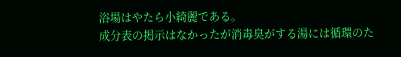浴場はやたら小綺麗である。
成分表の掲示はなかったが消毒臭がする湯には循環のた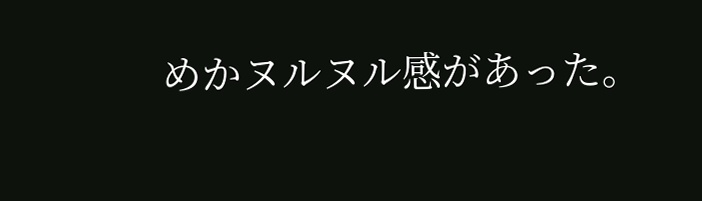めかヌルヌル感があった。